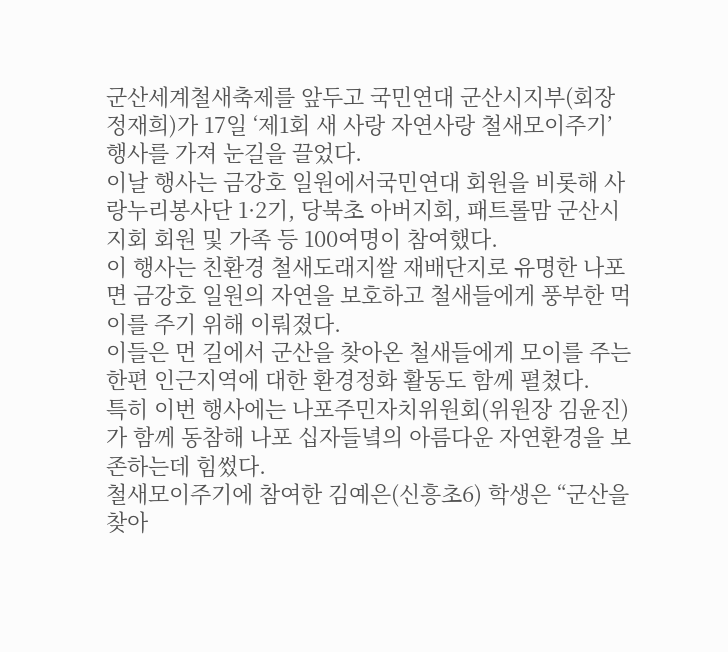군산세계철새축제를 앞두고 국민연대 군산시지부(회장 정재희)가 17일 ‘제1회 새 사랑 자연사랑 철새모이주기’ 행사를 가져 눈길을 끌었다.
이날 행사는 금강호 일원에서국민연대 회원을 비롯해 사랑누리봉사단 1·2기, 당북초 아버지회, 패트롤맘 군산시지회 회원 및 가족 등 100여명이 참여했다.
이 행사는 친환경 철새도래지쌀 재배단지로 유명한 나포면 금강호 일원의 자연을 보호하고 철새들에게 풍부한 먹이를 주기 위해 이뤄졌다.
이들은 먼 길에서 군산을 찾아온 철새들에게 모이를 주는 한편 인근지역에 대한 환경정화 활동도 함께 펼쳤다.
특히 이번 행사에는 나포주민자치위원회(위원장 김윤진)가 함께 동참해 나포 십자들녘의 아름다운 자연환경을 보존하는데 힘썼다.
철새모이주기에 참여한 김예은(신흥초6) 학생은 “군산을 찾아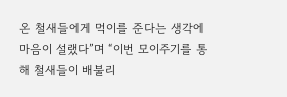온 철새들에게 먹이를 준다는 생각에 마음이 설랬다”며 “이번 모이주기를 통해 철새들이 배불리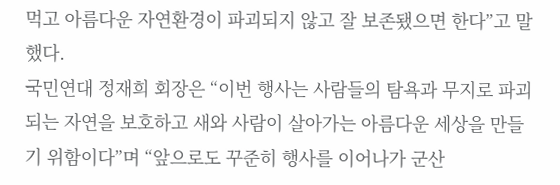먹고 아름다운 자연환경이 파괴되지 않고 잘 보존됐으면 한다”고 말했다.
국민연대 정재희 회장은 “이번 행사는 사람들의 탐욕과 무지로 파괴되는 자연을 보호하고 새와 사람이 살아가는 아름다운 세상을 만들기 위함이다”며 “앞으로도 꾸준히 행사를 이어나가 군산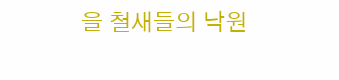을 철새들의 낙원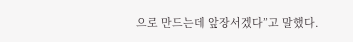으로 만드는데 앞장서겠다”고 말했다.